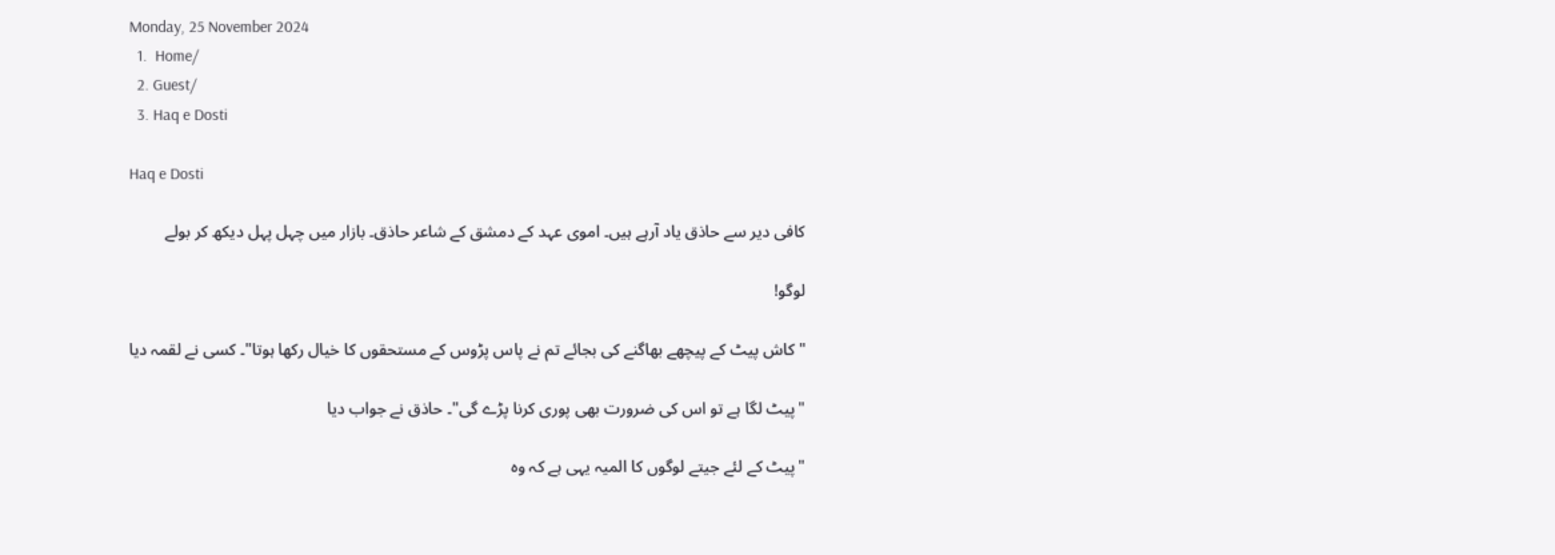Monday, 25 November 2024
  1.  Home/
  2. Guest/
  3. Haq e Dosti

Haq e Dosti

کافی دیر سے حاذق یاد آرہے ہیں۔ اموی عہد کے دمشق کے شاعر حاذق۔ بازار میں چہل پہل دیکھ کر بولے

لوگو!

"کاش پیٹ کے پیچھے بھاگنے کی بجائے تم نے پاس پڑوس کے مستحقوں کا خیال رکھا ہوتا"۔ کسی نے لقمہ دیا

"پیٹ لگا ہے تو اس کی ضرورت بھی پوری کرنا پڑے گی"۔ حاذق نے جواب دیا

"پیٹ کے لئے جیتے لوگوں کا المیہ یہی ہے کہ وہ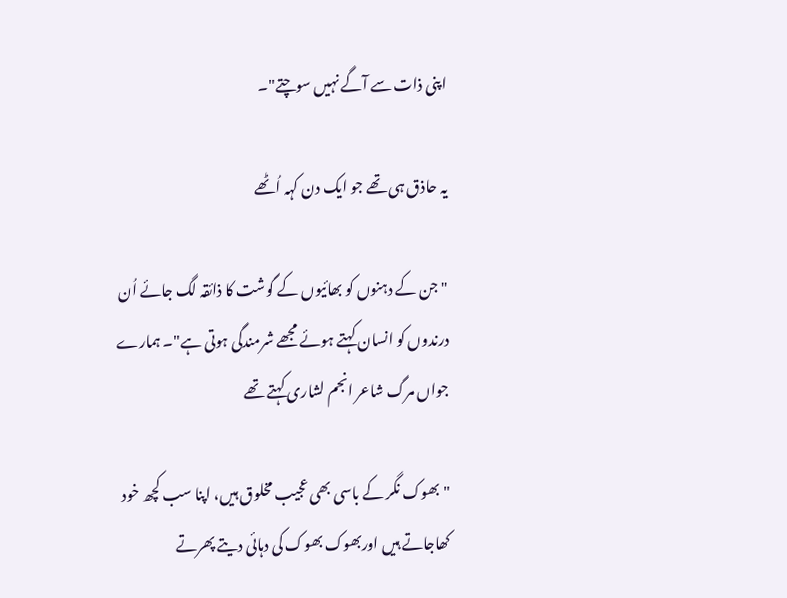اپنی ذات سے آگے نہیں سوچتے"۔

یہ حاذق ہی تھے جو ایک دن کہہ اُٹھے

"جن کے دہنوں کو بھائیوں کے گوشت کا ذائقہ لگ جائے اُن درندوں کو انسان کہتے ہوئے مجھے شرمندگی ہوتی ہے"۔ ہمارے جواں مرگ شاعر انجم لشاری کہتے تھے

"بھوک نگر کے باسی بھی عجیب مخلوق ہیں، اپنا سب کچھ خود کھاجاتے ہیں اوربھوک بھوک کی دہائی دیتے پھرتے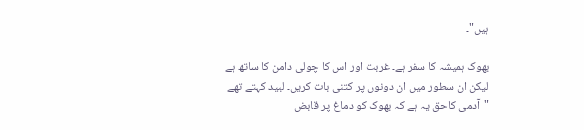ہیں"۔

بھوک ہمیشہ کا سفر ہے۔ غربت اور اس کا چولی دامن کا ساتھ ہے لیکن ان سطور میں ان دونوں پر کتنی بات کریں۔ لبید کہتے تھے "آدمی کاحق یہ ہے کہ بھوک کو دماغ پر قابض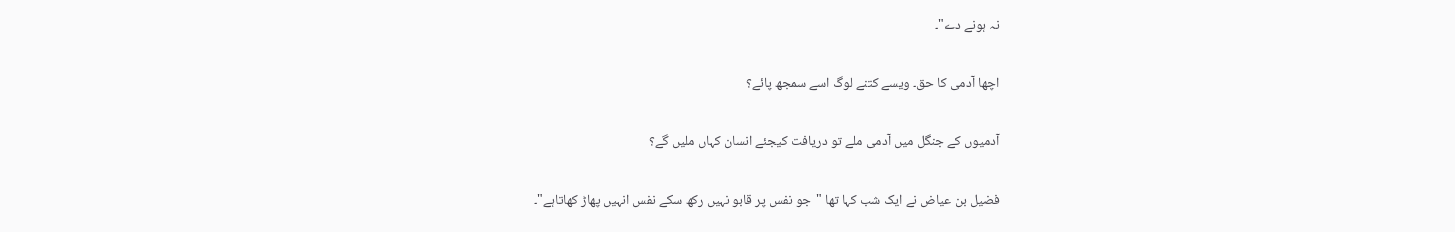نہ ہونے دے"۔

اچھا آدمی کا حق۔ ویسے کتنے لوگ اسے سمجھ پائے؟

آدمیوں کے جنگل میں آدمی ملے تو دریافت کیجئے انسان کہاں ملیں گے؟

فضیل بن عیاض نے ایک شب کہا تھا "جو نفس پر قابو نہیں رکھ سکے نفس انہیں پھاڑ کھاتاہے"۔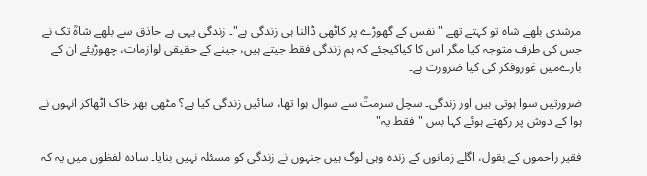مرشدی بلھے شاہ تو کہتے تھے "نفس کے گھوڑے پر کاٹھی ڈالنا ہی زندگی ہے"۔ زندگی یہی ہے حاذق سے بلھے شاہؒ تک نے جس کی طرف متوجہ کیا مگر اس کا کیاکیجئے کہ ہم زندگی فقط جیتے ہیں، جینے کے حقیقی لوازمات، چھوڑیئے ان کے بارےمیں غوروفکر کی کیا ضرورت ہے۔

ضرورتیں سوا ہوتی ہیں اور زندگی۔ سچل سرمتؒ سے سوال ہوا تھا، سائیں زندگی کیا ہے؟ مٹھی بھر خاک اٹھاکر انہوں نے ہوا کے دوش پر رکھتے ہوئے کہا بس "فقط یہ"

فقیر راحموں کے بقول، اگلے زمانوں کے زندہ وہی لوگ ہیں جنہوں نے زندگی کو مسئلہ نہیں بنایا۔ سادہ لفظوں میں یہ کہ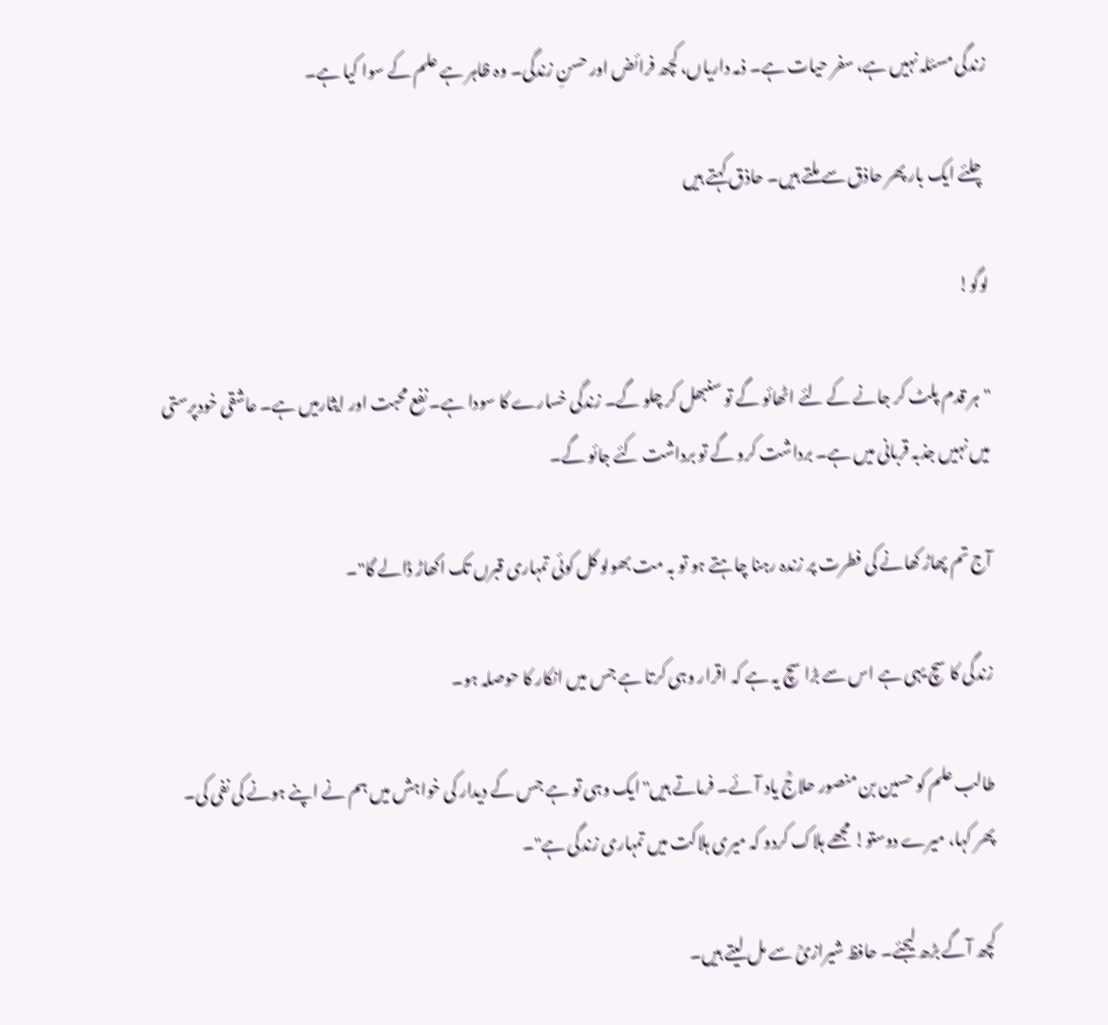زندگی مسئلہ نہیں ہے، سفر حیات ہے۔ ذمہ داریاں، کچھ فرائض اور حسنِ زندگی۔ وہ ظاہر ہے علم کے سوا کیا ہے۔

چلئے ایک بار پھر حاذق سے ملتے ہیں۔ حاذق کہتے ہیں

لوگو!

"ہر قدم پلٹ کر جانے کے لئے اٹھائو گے تو سنبھل کر چلو گے۔ زندگی خسارے کا سودا ہے۔ نفع محبت اور ایثارمیں ہے۔ عاشقی خودپرستی میں نہیں جذبہ قربانی میں ہے۔ برداشت کرو گے تو برداشت کئے جائو گے۔

آج تم پھاڑ کھانے کی فطرت پر زندہ رہنا چاہتے ہو تو بہ مت بھولو کل کوئی تمہاری قبرں تک اکھاڑ ڈالے گا"۔

زندگی کا سچ یہی ہے اس سے بڑا سچ یہ ہے کہ اقرار وہی کرتا ہے جس میں انکار کا حوصلہ ہو۔

طالب علم کو حسین بن منصور حلاجؒ یاد آئے۔ فرماتے ہیں"ایک وہی تو ہے جس کے دیدار کی خواہش میں ہم نے اپنے ہونے کی نفی کی۔ پھر کہا، میرے دوستو! مجھے ہلاک کردو کہ میری ہلاکت میں تمہاری زندگی ہے"۔

کچھ آگے بڑھ لیجئے۔ حافظ شیرازیؒ سے مل لیتے ہیں۔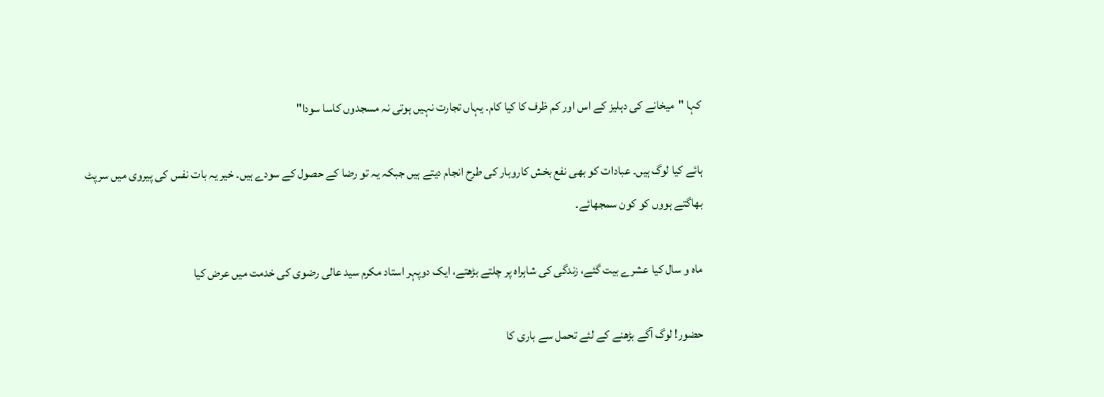کہا "میخانے کی دہلیز کے اس اور کم ظرف کا کیا کام۔ یہاں تجارت نہیں ہوتی نہ مسجدوں کاسا سودا"

ہائے کیا لوگ ہیں۔ عبادات کو بھی نفع بخش کاروبار کی طرح انجام دیتے ہیں جبکہ یہ تو رضا کے حصول کے سودے ہیں۔ خیر یہ بات نفس کی پیروی میں سرپٹ بھاگتے ہووں کو کون سمجھائے۔

ماہ و سال کیا عشرے بیت گئے، زندگی کی شاہراہ پر چلتے بڑھتے، ایک دوپہر استاد مکرم سید عالی رضوی کی خدمت میں عرض کیا

حضور! لوگ آگے بڑھنے کے لئے تحمل سے باری کا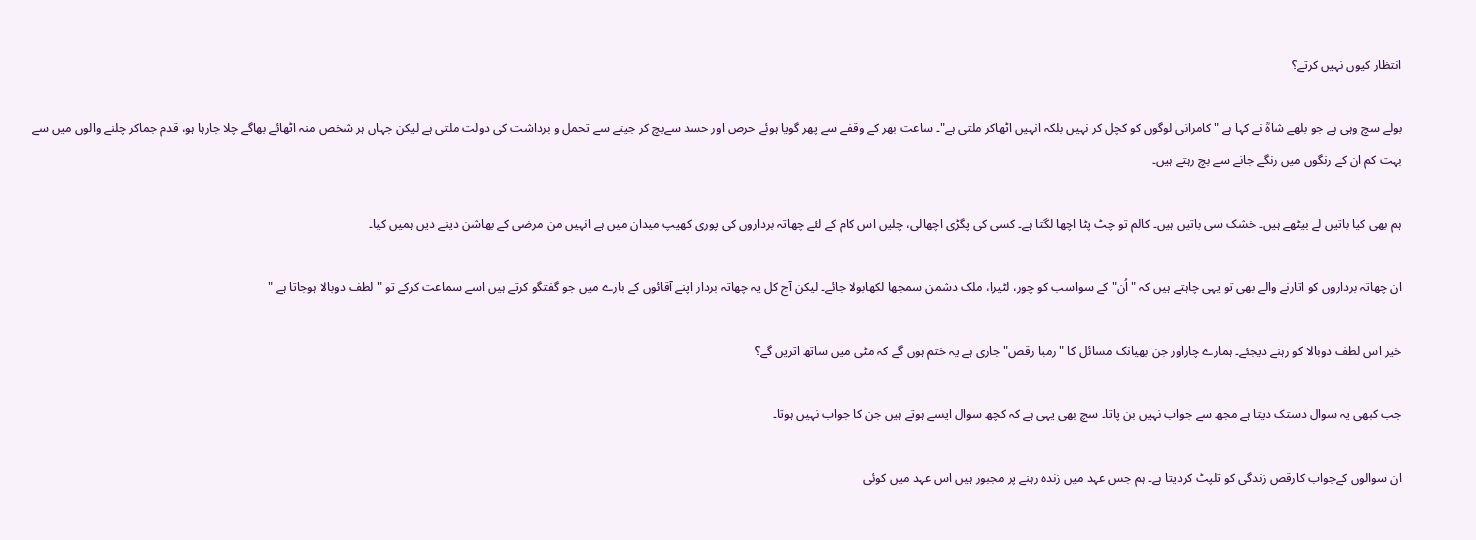انتظار کیوں نہیں کرتے؟

بولے سچ وہی ہے جو بلھے شاہؒ نے کہا ہے "کامرانی لوگوں کو کچل کر نہیں بلکہ انہیں اٹھاکر ملتی ہے"۔ ساعت بھر کے وقفے سے پھر گویا ہوئے حرص اور حسد سےبچ کر جینے سے تحمل و برداشت کی دولت ملتی ہے لیکن جہاں ہر شخص منہ اٹھائے بھاگے چلا جارہا ہو، قدم جماکر چلنے والوں میں سے بہت کم ان کے رنگوں میں رنگے جانے سے بچ رہتے ہیں۔

ہم بھی کیا باتیں لے بیٹھے ہیں۔ خشک سی باتیں ہیں۔ کالم تو چٹ پٹا اچھا لگتا ہے۔ کسی کی پگڑی اچھالی، چلیں اس کام کے لئے چھاتہ برداروں کی پوری کھیپ میدان میں ہے انہیں من مرضی کے بھاشن دینے دیں ہمیں کیا۔

ان چھاتہ برداروں کو اتارنے والے بھی تو یہی چاہتے ہیں کہ "اُن" کے سواسب کو چور، لٹیرا، ملک دشمن سمجھا لکھابولا جائے۔ لیکن آج کل یہ چھاتہ بردار اپنے آقائوں کے بارے میں جو گفتگو کرتے ہیں اسے سماعت کرکے تو "لطف دوبالا ہوجاتا ہے "

خیر اس لطف دوبالا کو رہنے دیجئے۔ ہمارے چاراور جن بھیانک مسائل کا "رمبا رقص" جاری ہے یہ ختم ہوں گے کہ مٹی میں ساتھ اتریں گے؟

جب کبھی یہ سوال دستک دیتا ہے مجھ سے جواب نہیں بن پاتا۔ سچ بھی یہی ہے کہ کچھ سوال ایسے ہوتے ہیں جن کا جواب نہیں ہوتا۔

ان سوالوں کےجواب کارقص زندگی کو تلپٹ کردیتا ہے۔ ہم جس عہد میں زندہ رہنے پر مجبور ہیں اس عہد میں کوئی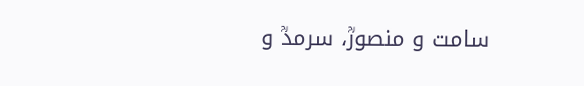سامت و منصورؒ، سرمدؒ و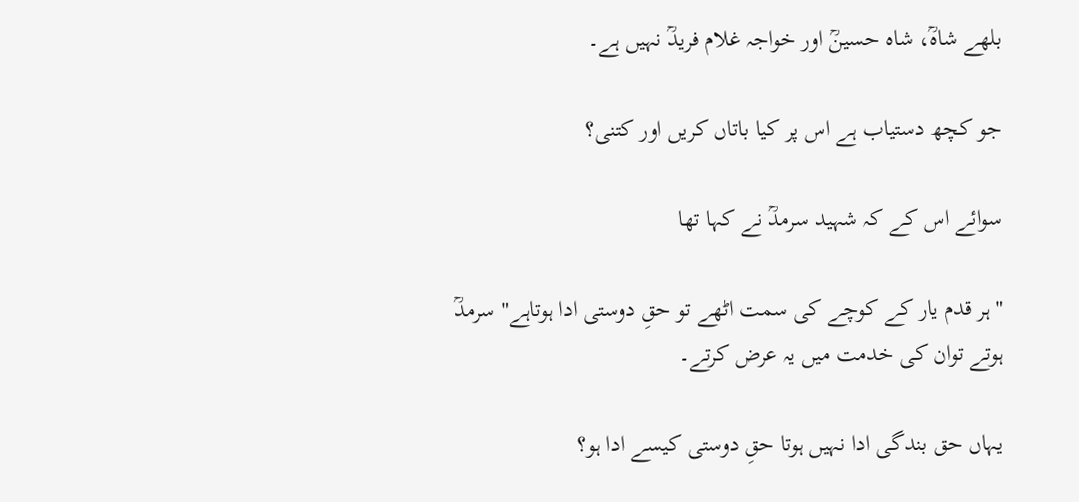بلھے شاہؒ، شاہ حسینؒ اور خواجہ غلام فریدؒ نہیں ہے۔

جو کچھ دستیاب ہے اس پر کیا باتاں کریں اور کتنی؟

سوائے اس کے کہ شہید سرمدؒ نے کہا تھا

"ہر قدم یار کے کوچے کی سمت اٹھے تو حقِ دوستی ادا ہوتاہے" سرمدؒ ہوتے توان کی خدمت میں یہ عرض کرتے۔

یہاں حق بندگی ادا نہیں ہوتا حقِ دوستی کیسے ادا ہو؟